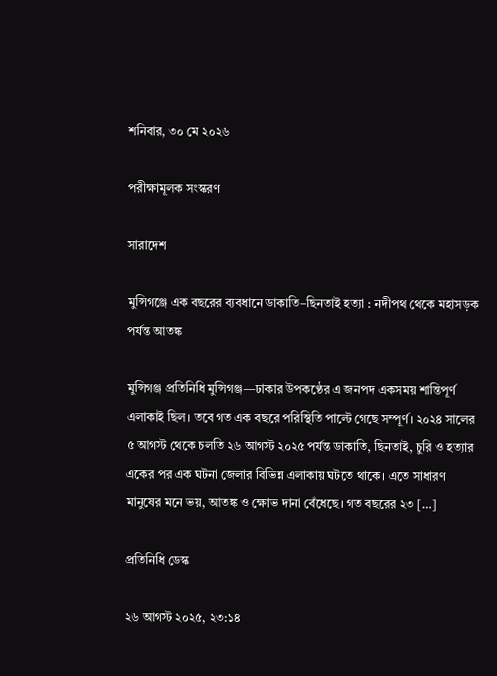শনিবার, ৩০ মে ২০২৬

পরীক্ষামূলক সংস্করণ

সারাদেশ

মুন্সিগঞ্জে এক বছরের ব্যবধানে ডাকাতি–ছিনতাই হত্যা : নদীপথ থেকে মহাসড়ক পর্যন্ত আতঙ্ক

মুন্সিগঞ্জ প্রতিনিধি মুন্সিগঞ্জ—ঢাকার উপকণ্ঠের এ জনপদ একসময় শান্তিপূর্ণ এলাকাই ছিল। তবে গত এক বছরে পরিস্থিতি পাল্টে গেছে সম্পূর্ণ। ২০২৪ সালের ৫ আগস্ট থেকে চলতি ২৬ আগস্ট ২০২৫ পর্যন্ত ডাকাতি, ছিনতাই, চুরি ও হত্যার একের পর এক ঘটনা জেলার বিভিন্ন এলাকায় ঘটতে থাকে। এতে সাধারণ মানুষের মনে ভয়, আতঙ্ক ও ক্ষোভ দানা বেঁধেছে। গত বছরের ২৩ […]

প্রতিনিধি ডেস্ক

২৬ আগস্ট ২০২৫, ২৩:১৪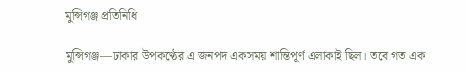মুন্সিগঞ্জ প্রতিনিধি

মুন্সিগঞ্জ—ঢাকার উপকণ্ঠের এ জনপদ একসময় শান্তিপূর্ণ এলাকাই ছিল। তবে গত এক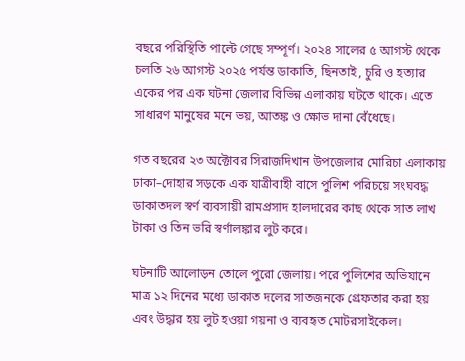বছরে পরিস্থিতি পাল্টে গেছে সম্পূর্ণ। ২০২৪ সালের ৫ আগস্ট থেকে চলতি ২৬ আগস্ট ২০২৫ পর্যন্ত ডাকাতি, ছিনতাই, চুরি ও হত্যার একের পর এক ঘটনা জেলার বিভিন্ন এলাকায় ঘটতে থাকে। এতে সাধারণ মানুষের মনে ভয়, আতঙ্ক ও ক্ষোভ দানা বেঁধেছে।

গত বছরের ২৩ অক্টোবর সিরাজদিখান উপজেলার মোরিচা এলাকায় ঢাকা–দোহার সড়কে এক যাত্রীবাহী বাসে পুলিশ পরিচয়ে সংঘবদ্ধ ডাকাতদল স্বর্ণ ব্যবসায়ী রামপ্রসাদ হালদারের কাছ থেকে সাত লাখ টাকা ও তিন ভরি স্বর্ণালঙ্কার লুট করে।

ঘটনাটি আলোড়ন তোলে পুরো জেলায়। পরে পুলিশের অভিযানে মাত্র ১২ দিনের মধ্যে ডাকাত দলের সাতজনকে গ্রেফতার করা হয় এবং উদ্ধার হয় লুট হওয়া গয়না ও ব্যবহৃত মোটরসাইকেল।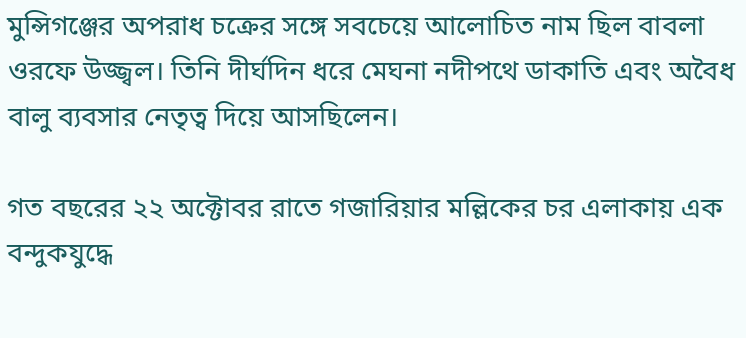মুন্সিগঞ্জের অপরাধ চক্রের সঙ্গে সবচেয়ে আলোচিত নাম ছিল বাবলা ওরফে উজ্জ্বল। তিনি দীর্ঘদিন ধরে মেঘনা নদীপথে ডাকাতি এবং অবৈধ বালু ব্যবসার নেতৃত্ব দিয়ে আসছিলেন।

গত বছরের ২২ অক্টোবর রাতে গজারিয়ার মল্লিকের চর এলাকায় এক বন্দুকযুদ্ধে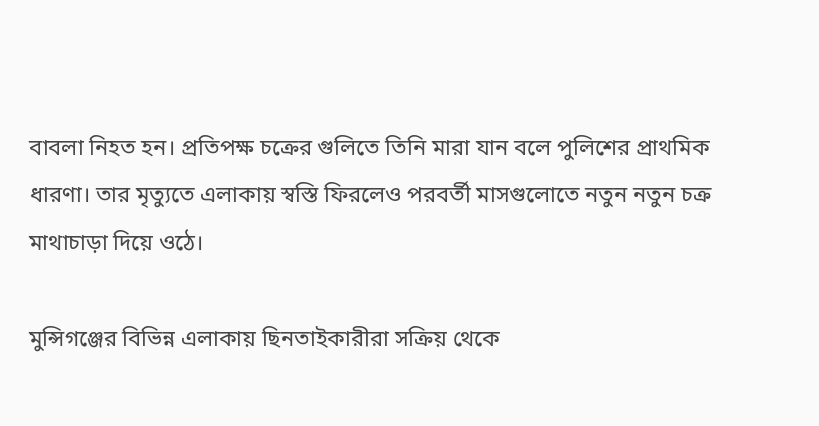বাবলা নিহত হন। প্রতিপক্ষ চক্রের গুলিতে তিনি মারা যান বলে পুলিশের প্রাথমিক ধারণা। তার মৃত্যুতে এলাকায় স্বস্তি ফিরলেও পরবর্তী মাসগুলোতে নতুন নতুন চক্র মাথাচাড়া দিয়ে ওঠে।

মুন্সিগঞ্জের বিভিন্ন এলাকায় ছিনতাইকারীরা সক্রিয় থেকে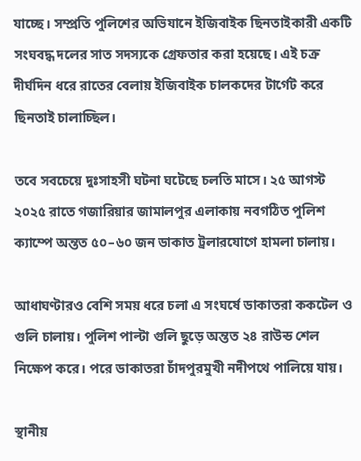যাচ্ছে। সম্প্রতি পুলিশের অভিযানে ইজিবাইক ছিনতাইকারী একটি সংঘবদ্ধ দলের সাত সদস্যকে গ্রেফতার করা হয়েছে। এই চক্র দীর্ঘদিন ধরে রাতের বেলায় ইজিবাইক চালকদের টার্গেট করে ছিনতাই চালাচ্ছিল।

তবে সবচেয়ে দুঃসাহসী ঘটনা ঘটেছে চলতি মাসে। ২৫ আগস্ট ২০২৫ রাতে গজারিয়ার জামালপুর এলাকায় নবগঠিত পুলিশ ক্যাম্পে অন্তত ৫০–৬০ জন ডাকাত ট্রলারযোগে হামলা চালায়।

আধাঘণ্টারও বেশি সময় ধরে চলা এ সংঘর্ষে ডাকাতরা ককটেল ও গুলি চালায়। পুলিশ পাল্টা গুলি ছুড়ে অন্তত ২৪ রাউন্ড শেল নিক্ষেপ করে। পরে ডাকাতরা চাঁদপুরমুখী নদীপথে পালিয়ে যায়।

স্থানীয়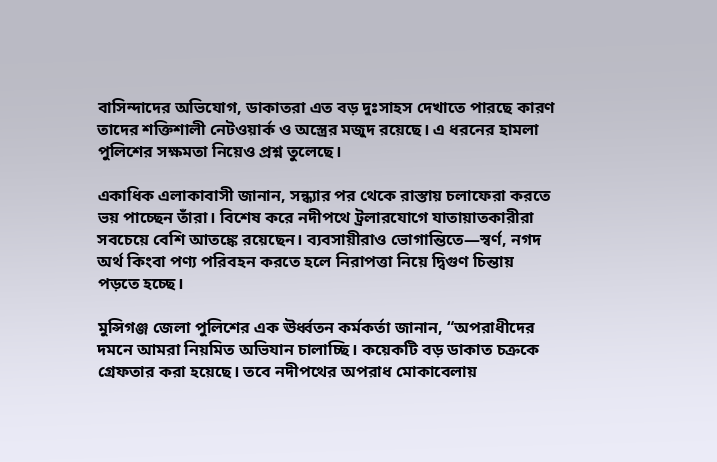বাসিন্দাদের অভিযোগ, ডাকাতরা এত বড় দুঃসাহস দেখাতে পারছে কারণ তাদের শক্তিশালী নেটওয়ার্ক ও অস্ত্রের মজুদ রয়েছে। এ ধরনের হামলা পুলিশের সক্ষমতা নিয়েও প্রশ্ন তুলেছে।

একাধিক এলাকাবাসী জানান, সন্ধ্যার পর থেকে রাস্তায় চলাফেরা করতে ভয় পাচ্ছেন তাঁরা। বিশেষ করে নদীপথে ট্রলারযোগে যাতায়াতকারীরা সবচেয়ে বেশি আতঙ্কে রয়েছেন। ব্যবসায়ীরাও ভোগান্তিতে—স্বর্ণ, নগদ অর্থ কিংবা পণ্য পরিবহন করতে হলে নিরাপত্তা নিয়ে দ্বিগুণ চিন্তায় পড়তে হচ্ছে।

মুন্সিগঞ্জ জেলা পুলিশের এক ঊর্ধ্বতন কর্মকর্তা জানান, “অপরাধীদের দমনে আমরা নিয়মিত অভিযান চালাচ্ছি। কয়েকটি বড় ডাকাত চক্রকে গ্রেফতার করা হয়েছে। তবে নদীপথের অপরাধ মোকাবেলায়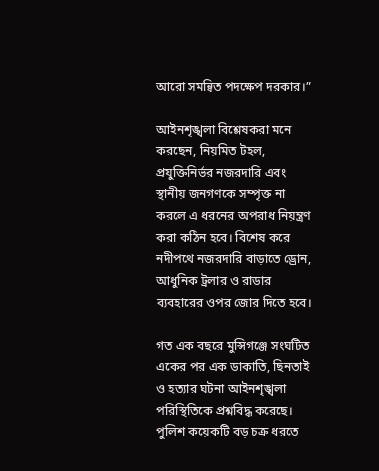আরো সমন্বিত পদক্ষেপ দরকার।”

আইনশৃঙ্খলা বিশ্লেষকরা মনে করছেন, নিয়মিত টহল, প্রযুক্তিনির্ভর নজরদারি এবং স্থানীয় জনগণকে সম্পৃক্ত না করলে এ ধরনের অপরাধ নিয়ন্ত্রণ করা কঠিন হবে। বিশেষ করে নদীপথে নজরদারি বাড়াতে ড্রোন, আধুনিক ট্রলার ও রাডার ব্যবহারের ওপর জোর দিতে হবে।

গত এক বছরে মুন্সিগঞ্জে সংঘটিত একের পর এক ডাকাতি, ছিনতাই ও হত্যার ঘটনা আইনশৃঙ্খলা পরিস্থিতিকে প্রশ্নবিদ্ধ করেছে। পুলিশ কয়েকটি বড় চক্র ধরতে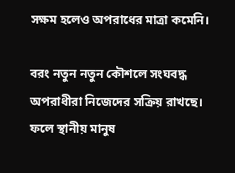সক্ষম হলেও অপরাধের মাত্রা কমেনি।

বরং নতুন নতুন কৌশলে সংঘবদ্ধ অপরাধীরা নিজেদের সক্রিয় রাখছে। ফলে স্থানীয় মানুষ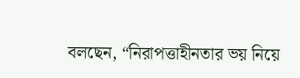বলছেন, “নিরাপত্তাহীনতার ভয় নিয়ে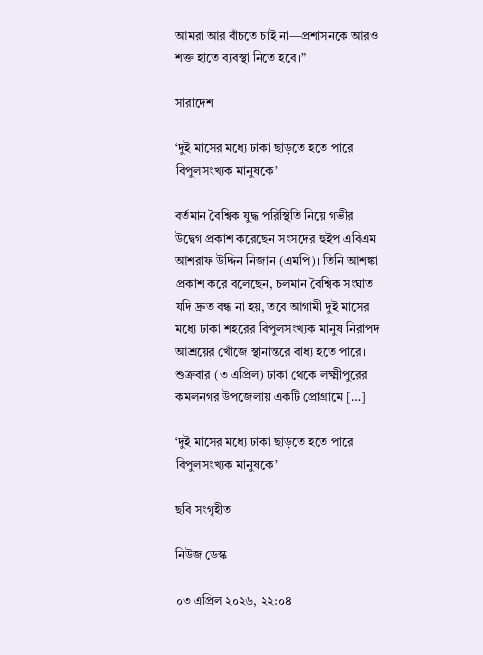আমরা আর বাঁচতে চাই না—প্রশাসনকে আরও শক্ত হাতে ব্যবস্থা নিতে হবে।”

সারাদেশ

‘দুই মাসের মধ্যে ঢাকা ছাড়তে হতে পারে বিপুলসংখ্যক মানুষকে’

বর্তমান বৈশ্বিক যুদ্ধ পরিস্থিতি নিয়ে গভীর উদ্বেগ প্রকাশ করেছেন সংসদের হুইপ এবিএম আশরাফ উদ্দিন নিজান (এমপি)। তিনি আশঙ্কা প্রকাশ করে বলেছেন, চলমান বৈশ্বিক সংঘাত যদি দ্রুত বন্ধ না হয়, তবে আগামী দুই মাসের মধ্যে ঢাকা শহরের বিপুলসংখ্যক মানুষ নিরাপদ আশ্রয়ের খোঁজে স্থানান্তরে বাধ্য হতে পারে। শুক্রবার (৩ এপ্রিল) ঢাকা থেকে লক্ষ্মীপুরের কমলনগর উপজেলায় একটি প্রোগ্রামে […]

‘দুই মাসের মধ্যে ঢাকা ছাড়তে হতে পারে বিপুলসংখ্যক মানুষকে’

ছবি সংগৃহীত

নিউজ ডেস্ক

০৩ এপ্রিল ২০২৬, ২২:০৪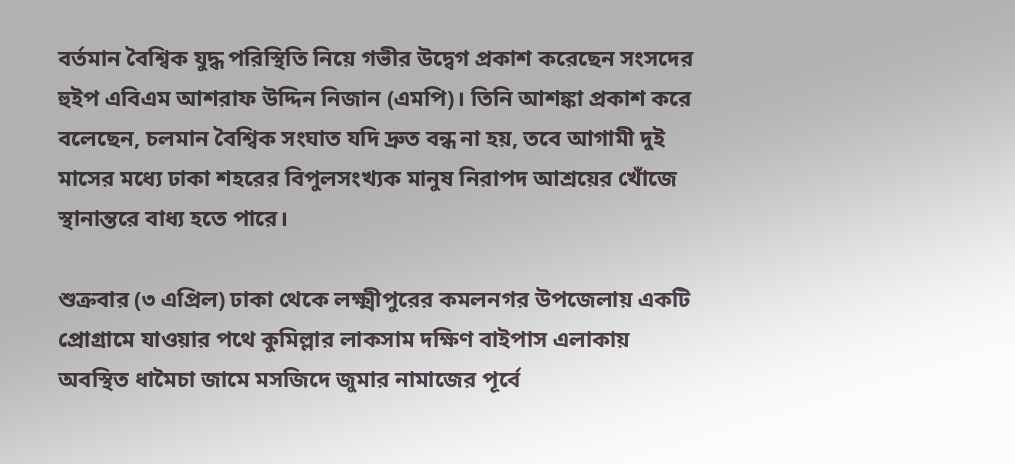বর্তমান বৈশ্বিক যুদ্ধ পরিস্থিতি নিয়ে গভীর উদ্বেগ প্রকাশ করেছেন সংসদের হুইপ এবিএম আশরাফ উদ্দিন নিজান (এমপি)। তিনি আশঙ্কা প্রকাশ করে বলেছেন, চলমান বৈশ্বিক সংঘাত যদি দ্রুত বন্ধ না হয়, তবে আগামী দুই মাসের মধ্যে ঢাকা শহরের বিপুলসংখ্যক মানুষ নিরাপদ আশ্রয়ের খোঁজে স্থানান্তরে বাধ্য হতে পারে।

শুক্রবার (৩ এপ্রিল) ঢাকা থেকে লক্ষ্মীপুরের কমলনগর উপজেলায় একটি প্রোগ্রামে যাওয়ার পথে কুমিল্লার লাকসাম দক্ষিণ বাইপাস এলাকায় অবস্থিত ধামৈচা জামে মসজিদে জুমার নামাজের পূর্বে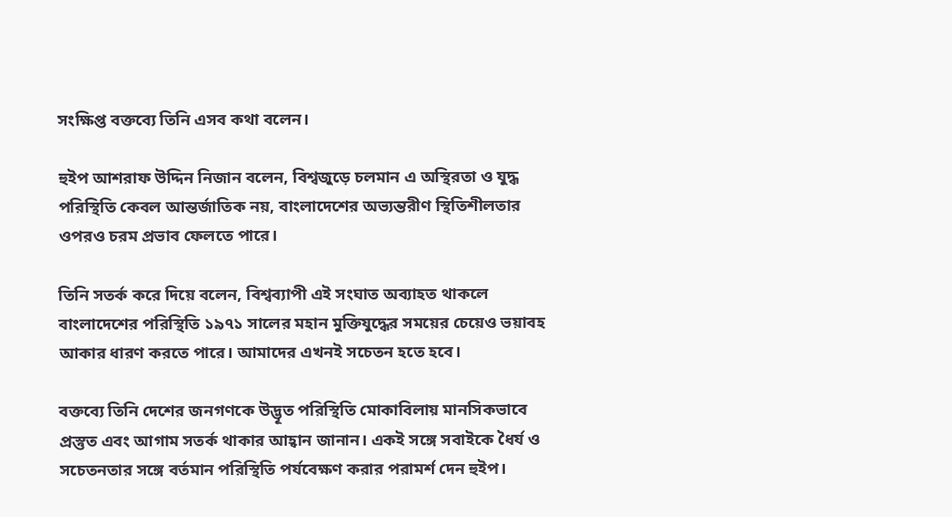সংক্ষিপ্ত বক্তব্যে তিনি এসব কথা বলেন।

হুইপ আশরাফ উদ্দিন নিজান বলেন, বিশ্বজুড়ে চলমান এ অস্থিরতা ও যুদ্ধ পরিস্থিতি কেবল আন্তর্জাতিক নয়, বাংলাদেশের অভ্যন্তরীণ স্থিতিশীলতার ওপরও চরম প্রভাব ফেলতে পারে।

তিনি সতর্ক করে দিয়ে বলেন, বিশ্বব্যাপী এই সংঘাত অব্যাহত থাকলে বাংলাদেশের পরিস্থিতি ১৯৭১ সালের মহান মুক্তিযুদ্ধের সময়ের চেয়েও ভয়াবহ আকার ধারণ করতে পারে। আমাদের এখনই সচেতন হতে হবে।

বক্তব্যে তিনি দেশের জনগণকে উদ্ভূত পরিস্থিতি মোকাবিলায় মানসিকভাবে প্রস্তুত এবং আগাম সতর্ক থাকার আহ্বান জানান। একই সঙ্গে সবাইকে ধৈর্য ও সচেতনতার সঙ্গে বর্তমান পরিস্থিতি পর্যবেক্ষণ করার পরামর্শ দেন হুইপ।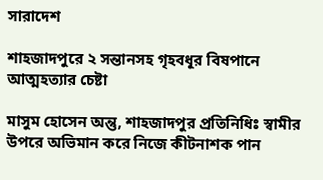সারাদেশ

শাহজাদপুরে ২ সন্তানসহ গৃহবধূর বিষপানে আত্মহত্যার চেষ্টা

মাসুম হোসেন অন্তু, শাহজাদপুর প্রতিনিধিঃ স্বামীর উপরে অভিমান করে নিজে কীটনাশক পান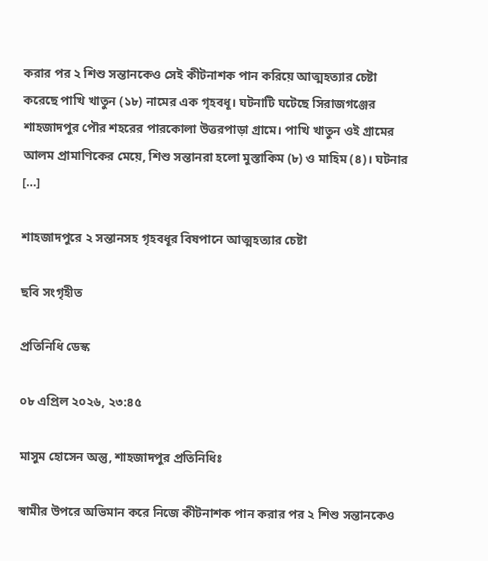করার পর ২ শিশু সন্তানকেও সেই কীটনাশক পান করিয়ে আত্মহত্যার চেষ্টা করেছে পাখি খাতুন (১৮) নামের এক গৃহবধূ। ঘটনাটি ঘটেছে সিরাজগঞ্জের শাহজাদপুর পৌর শহরের পারকোলা উত্তরপাড়া গ্রামে। পাখি খাতুন ওই গ্রামের আলম প্রামাণিকের মেয়ে, শিশু সন্তানরা হলো মুস্তাকিম (৮) ও মাহিম (৪)। ঘটনার […]

শাহজাদপুরে ২ সন্তানসহ গৃহবধূর বিষপানে আত্মহত্যার চেষ্টা

ছবি সংগৃহীত

প্রতিনিধি ডেস্ক

০৮ এপ্রিল ২০২৬, ২৩:৪৫

মাসুম হোসেন অন্তু, শাহজাদপুর প্রতিনিধিঃ

স্বামীর উপরে অভিমান করে নিজে কীটনাশক পান করার পর ২ শিশু সন্তানকেও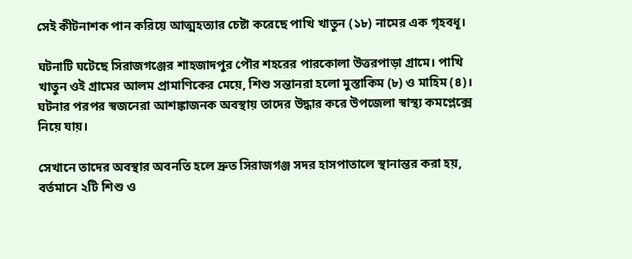সেই কীটনাশক পান করিয়ে আত্মহত্যার চেষ্টা করেছে পাখি খাতুন (১৮) নামের এক গৃহবধূ।

ঘটনাটি ঘটেছে সিরাজগঞ্জের শাহজাদপুর পৌর শহরের পারকোলা উত্তরপাড়া গ্রামে। পাখি খাতুন ওই গ্রামের আলম প্রামাণিকের মেয়ে, শিশু সন্তানরা হলো মুস্তাকিম (৮) ও মাহিম (৪)। ঘটনার পরপর স্বজনেরা আশঙ্কাজনক অবস্থায় তাদের উদ্ধার করে উপজেলা স্বাস্থ্য কমপ্লেক্সে নিয়ে যায়।

সেখানে তাদের অবস্থার অবনতি হলে দ্রুত সিরাজগঞ্জ সদর হাসপাতালে স্থানান্তর করা হয়, বর্তমানে ২টি শিশু ও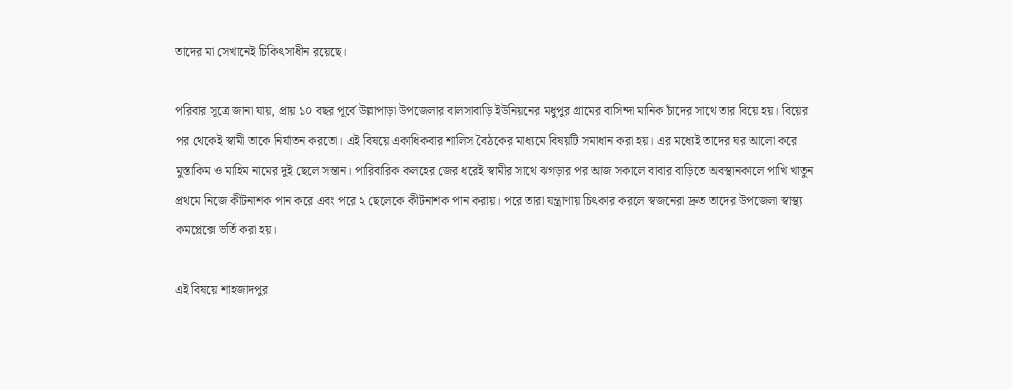তাদের মা সেখানেই চিকিৎসাধীন রয়েছে।

পরিবার সূত্রে জানা যায়, প্রায় ১০ বছর পূর্বে উল্লাপাড়া উপজেলার বালসাবাড়ি ইউনিয়নের মধুপুর গ্রামের বাসিন্দা মানিক চাঁদের সাথে তার বিয়ে হয়। বিয়ের পর থেকেই স্বামী তাকে নির্যাতন করতো। এই বিষয়ে একাধিকবার শালিস বৈঠকের মাধ্যমে বিষয়টি সমাধান করা হয়। এর মধ্যেই তাদের ঘর আলো করে মুস্তাকিম ও মাহিম নামের দুই ছেলে সন্তান। পারিবারিক কলহের জের ধরেই স্বামীর সাথে ঝগড়ার পর আজ সকালে বাবার বাড়িতে অবস্থানকালে পাখি খাতুন প্রথমে নিজে কীটনাশক পান করে এবং পরে ২ ছেলেকে কীটনাশক পান করায়। পরে তারা যন্ত্রাণায় চিৎকার করলে স্বজনেরা দ্রুত তাদের উপজেলা স্বাস্থ্য কমপ্লেক্সে ভর্তি করা হয়।

এই বিষয়ে শাহজাদপুর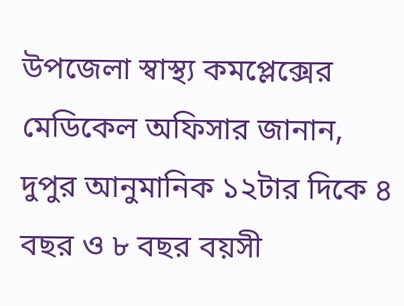উপজেলা স্বাস্থ্য কমপ্লেক্সের মেডিকেল অফিসার জানান, দুপুর আনুমানিক ১২টার দিকে ৪ বছর ও ৮ বছর বয়সী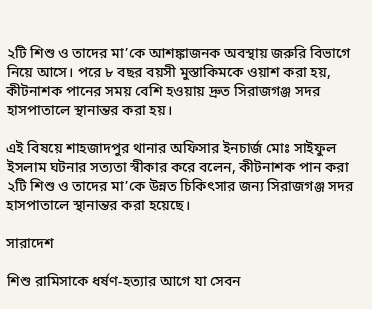২টি শিশু ও তাদের মা’কে আশঙ্কাজনক অবস্থায় জরুরি বিভাগে নিয়ে আসে। পরে ৮ বছর বয়সী মুস্তাকিমকে ওয়াশ করা হয়, কীটনাশক পানের সময় বেশি হ‌ওয়ায় দ্রুত সিরাজগঞ্জ সদর হাসপাতালে স্থানান্তর করা হয়।

এই বিষয়ে শাহজাদপুর থানার অফিসার ইনচার্জ মোঃ সাইফুল ইসলাম ঘটনার সত্যতা স্বীকার করে বলেন, কীটনাশক পান করা ২টি শিশু ও তাদের মা’কে উন্নত চিকিৎসার জন্য সিরাজগঞ্জ সদর হাসপাতালে স্থানান্তর করা হয়েছে।

সারাদেশ

শিশু রামিসাকে ধর্ষণ-হত্যার আগে যা সেবন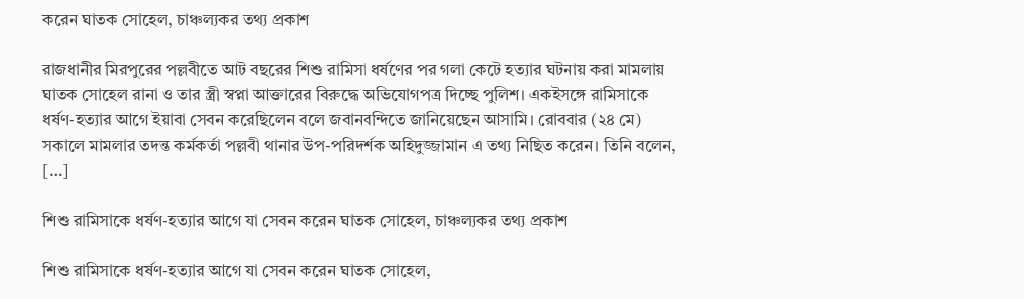করেন ঘাতক সোহেল, চাঞ্চল্যকর তথ্য প্রকাশ

রাজধানীর মিরপুরের পল্লবীতে আট বছরের শিশু রামিসা ধর্ষণের পর গলা কেটে হত্যার ঘটনায় করা মামলায় ঘাতক সোহেল রানা ও তার স্ত্রী স্বপ্না আক্তারের বিরুদ্ধে অভিযোগপত্র দিচ্ছে পুলিশ। একইসঙ্গে রামিসাকে ধর্ষণ-হত্যার আগে ইয়াবা সেবন করেছিলেন বলে জবানবন্দিতে জানিয়েছেন আসামি। রোববার (২৪ মে) সকালে মামলার তদন্ত কর্মকর্তা পল্লবী থানার উপ-পরিদর্শক অহিদুজ্জামান এ তথ্য নিছিত করেন। তিনি বলেন, […]

শিশু রামিসাকে ধর্ষণ-হত্যার আগে যা সেবন করেন ঘাতক সোহেল, চাঞ্চল্যকর তথ্য প্রকাশ

শিশু রামিসাকে ধর্ষণ-হত্যার আগে যা সেবন করেন ঘাতক সোহেল,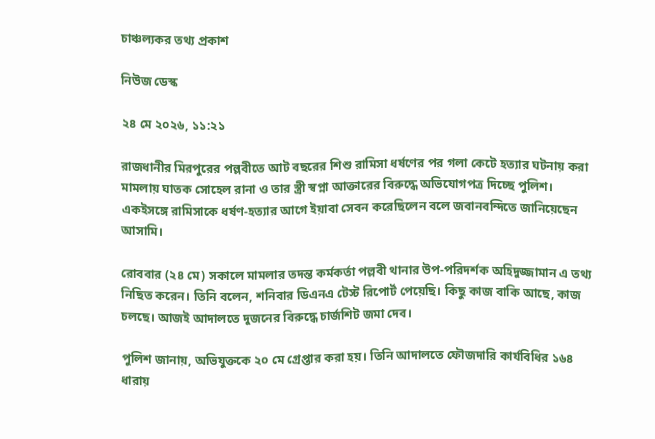চাঞ্চল্যকর তথ্য প্রকাশ

নিউজ ডেস্ক

২৪ মে ২০২৬, ১১:২১

রাজধানীর মিরপুরের পল্লবীতে আট বছরের শিশু রামিসা ধর্ষণের পর গলা কেটে হত্যার ঘটনায় করা মামলায় ঘাতক সোহেল রানা ও তার স্ত্রী স্বপ্না আক্তারের বিরুদ্ধে অভিযোগপত্র দিচ্ছে পুলিশ। একইসঙ্গে রামিসাকে ধর্ষণ-হত্যার আগে ইয়াবা সেবন করেছিলেন বলে জবানবন্দিতে জানিয়েছেন আসামি।

রোববার (২৪ মে) সকালে মামলার তদন্ত কর্মকর্তা পল্লবী থানার উপ-পরিদর্শক অহিদুজ্জামান এ তথ্য নিছিত করেন। তিনি বলেন, শনিবার ডিএনএ টেস্ট রিপোর্ট পেয়েছি। কিছু কাজ বাকি আছে, কাজ চলছে। আজই আদালতে দুজনের বিরুদ্ধে চার্জশিট জমা দেব।

পুলিশ জানায়, অভিযুক্তকে ২০ মে গ্রেপ্তার করা হয়। তিনি আদালতে ফৌজদারি কার্যবিধির ১৬৪ ধারায়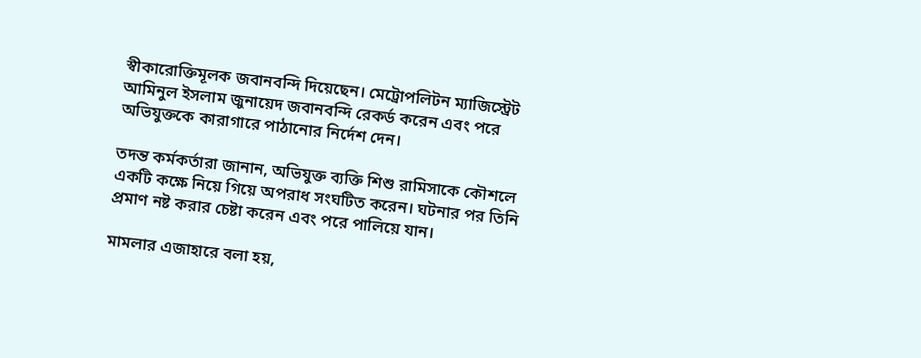স্বীকারোক্তিমূলক জবানবন্দি দিয়েছেন। মেট্রোপলিটন ম্যাজিস্ট্রেট আমিনুল ইসলাম জুনায়েদ জবানবন্দি রেকর্ড করেন এবং পরে অভিযুক্তকে কারাগারে পাঠানোর নির্দেশ দেন।

তদন্ত কর্মকর্তারা জানান, অভিযুক্ত ব্যক্তি শিশু রামিসাকে কৌশলে একটি কক্ষে নিয়ে গিয়ে অপরাধ সংঘটিত করেন। ঘটনার পর তিনি প্রমাণ নষ্ট করার চেষ্টা করেন এবং পরে পালিয়ে যান।

মামলার এজাহারে বলা হয়,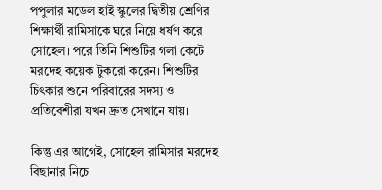পপুলার মডেল হাই স্কুলের দ্বিতীয় শ্রেণির শিক্ষার্থী রামিসাকে ঘরে নিয়ে ধর্ষণ করে সোহেল। পরে তিনি শিশুটির গলা কেটে মরদেহ কয়েক টুকরো করেন। শিশুটির চিৎকার শুনে পরিবারের সদস্য ও প্রতিবেশীরা যখন দ্রুত সেখানে যায়।

কিন্তু এর আগেই, সোহেল রামিসার মরদেহ বিছানার নিচে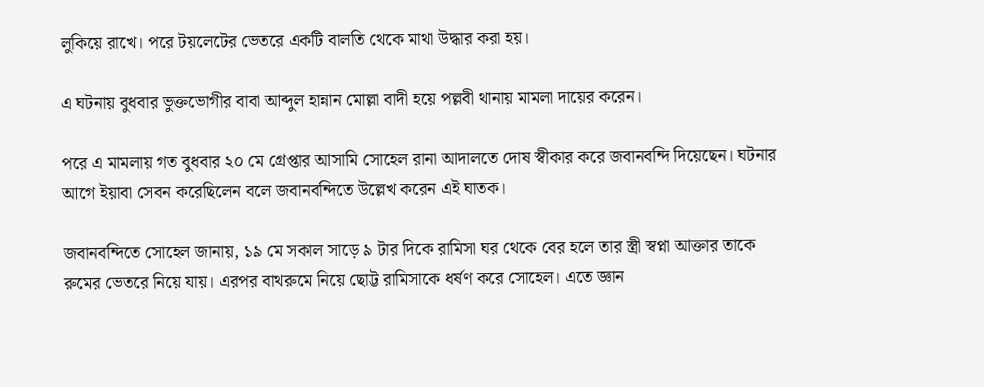লুকিয়ে রাখে। পরে টয়লেটের ভেতরে একটি বালতি থেকে মাথা উদ্ধার করা হয়।

এ ঘটনায় বুধবার ভুক্তভোগীর বাবা আব্দুল হান্নান মোল্লা বাদী হয়ে পল্লবী থানায় মামলা দায়ের করেন।

পরে এ মামলায় গত বুধবার ২০ মে গ্রেপ্তার আসামি সোহেল রানা আদালতে দোষ স্বীকার করে জবানবন্দি দিয়েছেন। ঘটনার আগে ইয়াবা সেবন করেছিলেন বলে জবানবন্দিতে উল্লেখ করেন এই ঘাতক।

জবানবন্দিতে সোহেল জানায়, ১৯ মে সকাল সাড়ে ৯ টার দিকে রামিসা ঘর থেকে বের হলে তার স্ত্রী স্বপ্না আক্তার তাকে রুমের ভেতরে নিয়ে যায়। এরপর বাথরুমে নিয়ে ছোট্ট রামিসাকে ধর্ষণ করে সোহেল। এতে জ্ঞান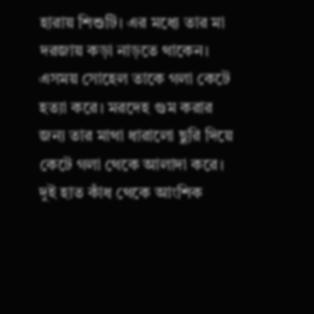হারায় শিশুটি। এর মধ্যে তার মা দরজায় কড়া নাড়তে থাকেন। এসময় সোহেল তাকে গলা কেটে হত্যা করে। মরদেহ গুম করার জন্য তার মাথা ধারালো ছুরি দিয়ে কেটে গলা থেকে আলাদা করে। দুই হাত কাঁধ থেকে আংশিক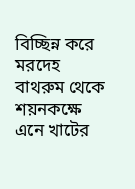বিচ্ছিন্ন করে মরদেহ বাথরুম থেকে শয়নকক্ষে এনে খাটের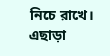নিচে রাখে। এছাড়া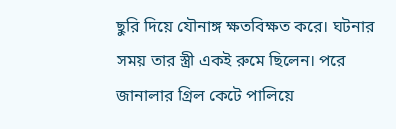ছুরি দিয়ে যৌনাঙ্গ ক্ষতবিক্ষত করে। ঘটনার সময় তার স্ত্রী একই রুমে ছিলেন। পরে জানালার গ্রিল কেটে পালিয়ে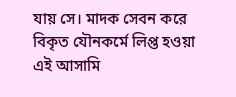যায় সে। মাদক সেবন করে বিকৃত যৌনকর্মে লিপ্ত হওয়া এই আসামি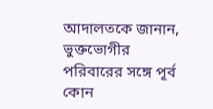আদালতকে জানান, ভুক্তভোগীর পরিবারের সঙ্গে পূর্ব কোন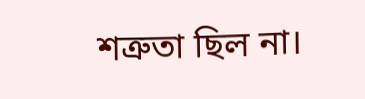শত্রুতা ছিল না।